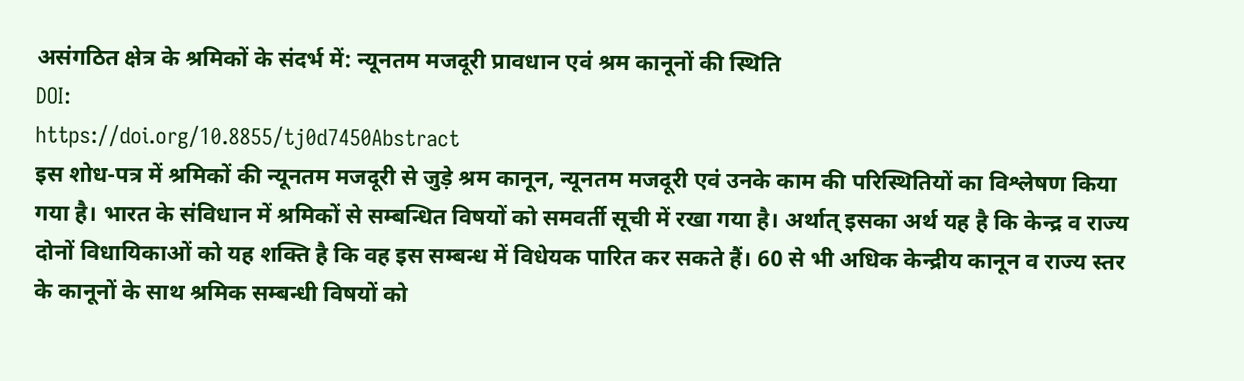असंगठित क्षेत्र के श्रमिकों के संदर्भ में: न्यूनतम मजदूरी प्रावधान एवं श्रम कानूनों की स्थिति
DOI:
https://doi.org/10.8855/tj0d7450Abstract
इस शोध-पत्र में श्रमिकों की न्यूनतम मजदूरी से जुड़े श्रम कानून, न्यूनतम मजदूरी एवं उनके काम की परिस्थितियों का विश्लेषण किया गया है। भारत के संविधान में श्रमिकों से सम्बन्धित विषयों को समवर्ती सूची में रखा गया है। अर्थात् इसका अर्थ यह है कि केन्द्र व राज्य दोनों विधायिकाओं को यह शक्ति है कि वह इस सम्बन्ध में विधेयक पारित कर सकते हैं। 60 से भी अधिक केन्द्रीय कानून व राज्य स्तर के कानूनों के साथ श्रमिक सम्बन्धी विषयों को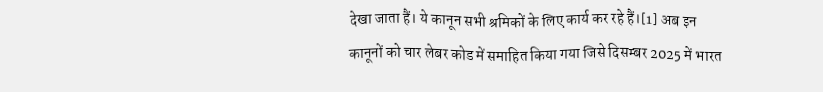देखा जाता हैं। ये कानून सभी श्रमिकों के लिए कार्य कर रहे हैं।[1] अब इन कानूनों को चार लेबर कोड में समाहित किया गया जिसे दिसम्बर 2025 में भारत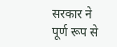सरकार ने पूर्ण रूप से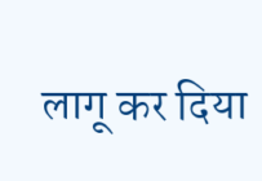लागू कर दिया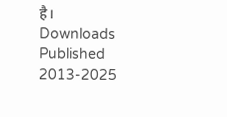है।
Downloads
Published
2013-2025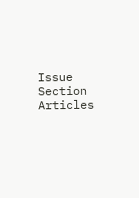Issue
Section
Articles